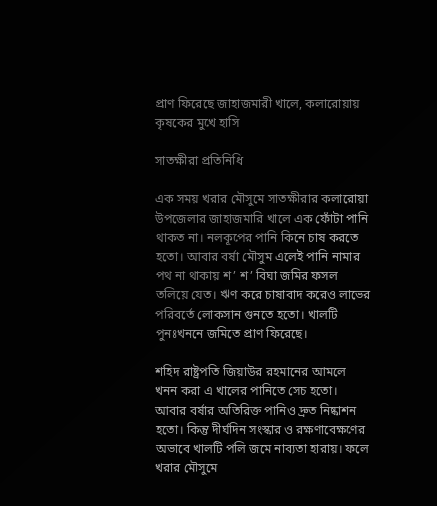প্রাণ ফিরেছে জাহাজমারী খালে, কলারোয়ায় কৃষকের মুখে হাসি

সাতক্ষীরা প্রতিনিধি

এক সময় খরার মৌসুমে সাতক্ষীরার কলারোয়া উপজেলার জাহাজমারি খালে এক ফোঁটা পানি থাকত না। নলকূপের পানি কিনে চাষ করতে হতো। আবার বর্ষা মৌসুম এলেই পানি নামার পথ না থাকায় শ’ শ’ বিঘা জমির ফসল তলিয়ে যেত। ঋণ করে চাষাবাদ করেও লাভের পরিবর্তে লোকসান গুনতে হতো। খালটি পুনঃখননে জমিতে প্রাণ ফিরেছে।

শহিদ রাষ্ট্রপতি জিয়াউর রহমানের আমলে খনন করা এ খালের পানিতে সেচ হতো। আবার বর্ষার অতিরিক্ত পানিও দ্রুত নিষ্কাশন হতো। কিন্তু দীর্ঘদিন সংস্কার ও রক্ষণাবেক্ষণের অভাবে খালটি পলি জমে নাব্যতা হারায়। ফলে খরার মৌসুমে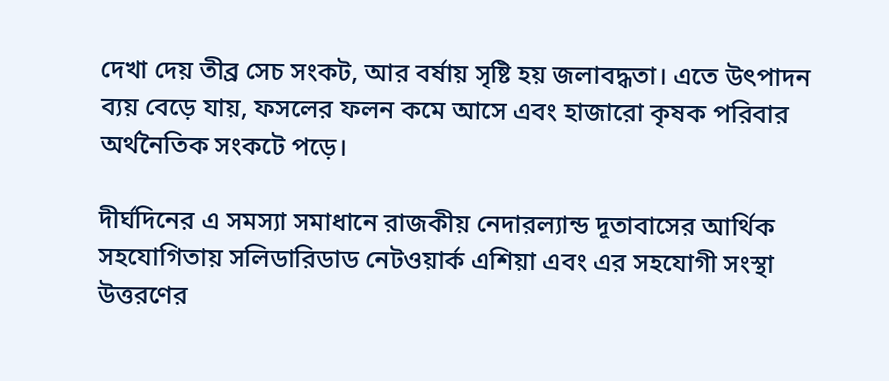দেখা দেয় তীব্র সেচ সংকট, আর বর্ষায় সৃষ্টি হয় জলাবদ্ধতা। এতে উৎপাদন ব্যয় বেড়ে যায়, ফসলের ফলন কমে আসে এবং হাজারো কৃষক পরিবার অর্থনৈতিক সংকটে পড়ে।

দীর্ঘদিনের এ সমস্যা সমাধানে রাজকীয় নেদারল্যান্ড দূতাবাসের আর্থিক সহযোগিতায় সলিডারিডাড নেটওয়ার্ক এশিয়া এবং এর সহযোগী সংস্থা উত্তরণের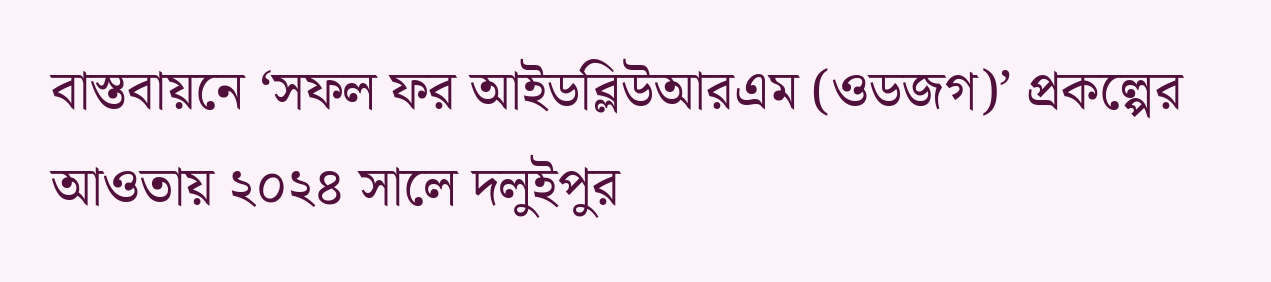বাস্তবায়নে ‘সফল ফর আইডব্লিউআরএম (ওডজগ)’ প্রকল্পের আওতায় ২০২৪ সালে দলুইপুর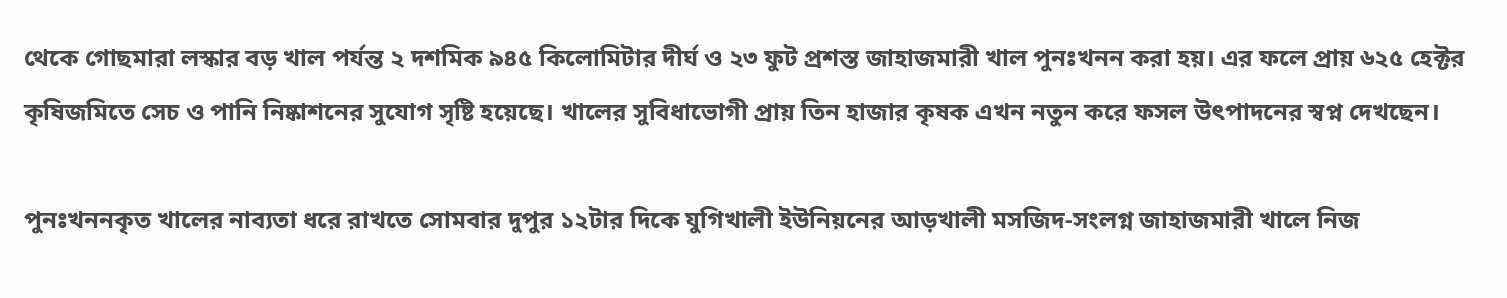থেকে গোছমারা লস্কার বড় খাল পর্যন্ত ২ দশমিক ৯৪৫ কিলোমিটার দীর্ঘ ও ২৩ ফুট প্রশস্ত জাহাজমারী খাল পুনঃখনন করা হয়। এর ফলে প্রায় ৬২৫ হেক্টর কৃষিজমিতে সেচ ও পানি নিষ্কাশনের সুযোগ সৃষ্টি হয়েছে। খালের সুবিধাভোগী প্রায় তিন হাজার কৃষক এখন নতুন করে ফসল উৎপাদনের স্বপ্ন দেখছেন।

পুনঃখননকৃত খালের নাব্যতা ধরে রাখতে সোমবার দুপুর ১২টার দিকে যুগিখালী ইউনিয়নের আড়খালী মসজিদ-সংলগ্ন জাহাজমারী খালে নিজ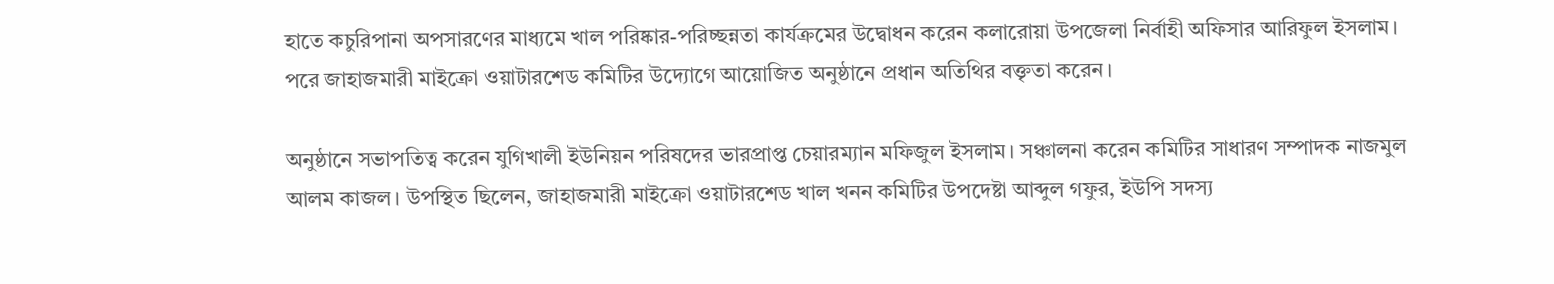হাতে কচুরিপানা অপসারণের মাধ্যমে খাল পরিষ্কার-পরিচ্ছন্নতা কার্যক্রমের উদ্বোধন করেন কলারোয়া উপজেলা নির্বাহী অফিসার আরিফুল ইসলাম। পরে জাহাজমারী মাইক্রো ওয়াটারশেড কমিটির উদ্যোগে আয়োজিত অনুষ্ঠানে প্রধান অতিথির বক্তৃতা করেন।

অনুষ্ঠানে সভাপতিত্ব করেন যুগিখালী ইউনিয়ন পরিষদের ভারপ্রাপ্ত চেয়ারম্যান মফিজুল ইসলাম। সঞ্চালনা করেন কমিটির সাধারণ সম্পাদক নাজমুল আলম কাজল। উপস্থিত ছিলেন, জাহাজমারী মাইক্রো ওয়াটারশেড খাল খনন কমিটির উপদেষ্টা আব্দুল গফুর, ইউপি সদস্য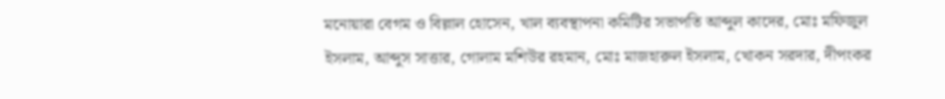মনোয়ারা বেগম ও বিল্লাল হোসেন, খাল ব্যবস্থাপনা কমিটির সভাপতি আব্দুল কাদের, মোঃ মফিজুল ইসলাম, আব্দুস সাত্তার, গোলাম মশিউর রহমান, মোঃ মাজহারুল ইসলাম, খোকন সরদার, দীপংকর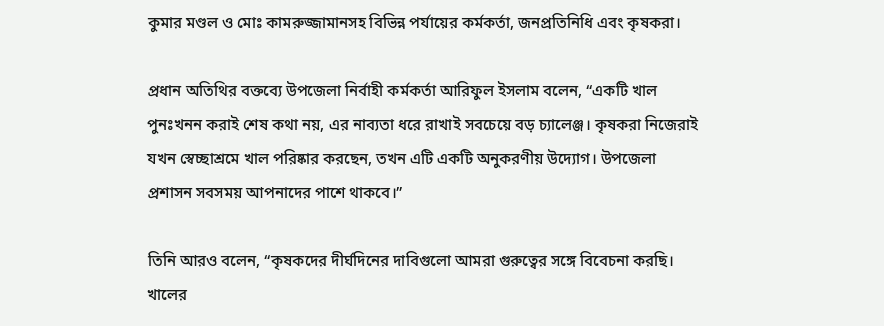কুমার মণ্ডল ও মোঃ কামরুজ্জামানসহ বিভিন্ন পর্যায়ের কর্মকর্তা, জনপ্রতিনিধি এবং কৃষকরা।

প্রধান অতিথির বক্তব্যে উপজেলা নির্বাহী কর্মকর্তা আরিফুল ইসলাম বলেন, “একটি খাল পুনঃখনন করাই শেষ কথা নয়, এর নাব্যতা ধরে রাখাই সবচেয়ে বড় চ্যালেঞ্জ। কৃষকরা নিজেরাই যখন স্বেচ্ছাশ্রমে খাল পরিষ্কার করছেন, তখন এটি একটি অনুকরণীয় উদ্যোগ। উপজেলা প্রশাসন সবসময় আপনাদের পাশে থাকবে।”

তিনি আরও বলেন, “কৃষকদের দীর্ঘদিনের দাবিগুলো আমরা গুরুত্বের সঙ্গে বিবেচনা করছি। খালের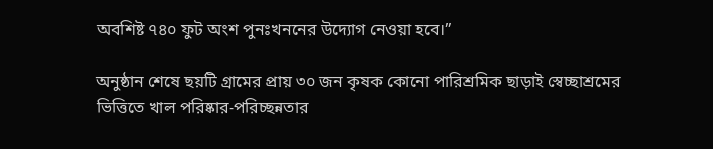অবশিষ্ট ৭৪০ ফুট অংশ পুনঃখননের উদ্যোগ নেওয়া হবে।”

অনুষ্ঠান শেষে ছয়টি গ্রামের প্রায় ৩০ জন কৃষক কোনো পারিশ্রমিক ছাড়াই স্বেচ্ছাশ্রমের ভিত্তিতে খাল পরিষ্কার-পরিচ্ছন্নতার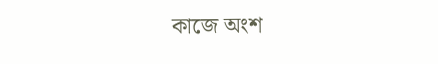কাজে অংশ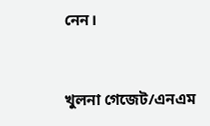নেন।



খুলনা গেজেট/এনএম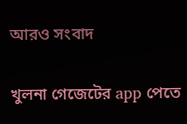আরও সংবাদ

খুলনা গেজেটের app পেতে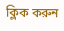ক্লিক করুন